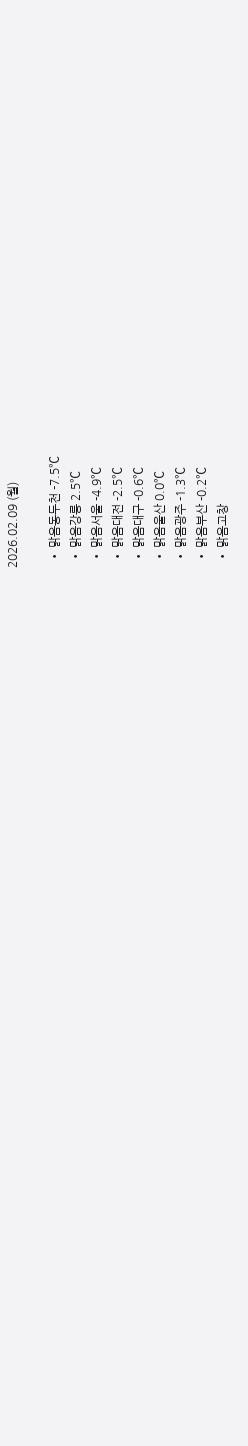2026.02.09 (월)

  • 맑음동두천 -7.5℃
  • 맑음강릉 2.5℃
  • 맑음서울 -4.9℃
  • 맑음대전 -2.5℃
  • 맑음대구 -0.6℃
  • 맑음울산 0.0℃
  • 맑음광주 -1.3℃
  • 맑음부산 -0.2℃
  • 맑음고창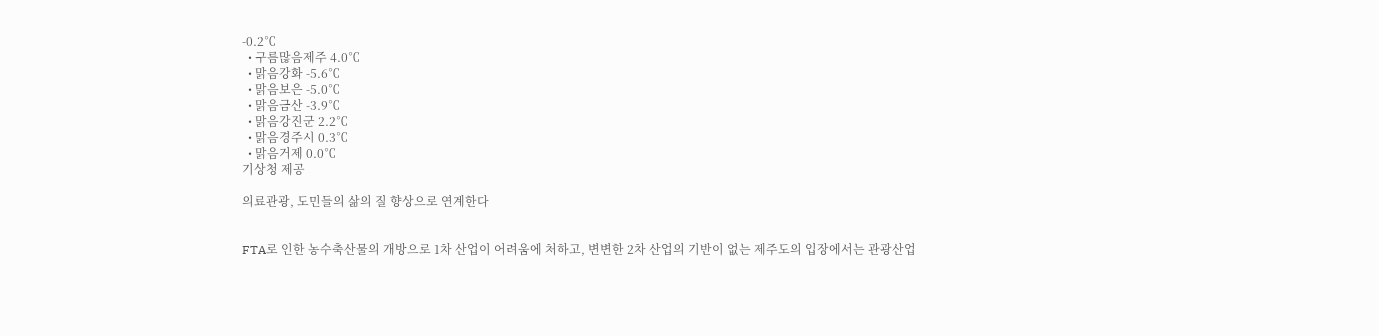-0.2℃
  • 구름많음제주 4.0℃
  • 맑음강화 -5.6℃
  • 맑음보은 -5.0℃
  • 맑음금산 -3.9℃
  • 맑음강진군 2.2℃
  • 맑음경주시 0.3℃
  • 맑음거제 0.0℃
기상청 제공

의료관광, 도민들의 삶의 질 향상으로 연계한다


FTA로 인한 농수축산물의 개방으로 1차 산업이 어려움에 처하고, 변변한 2차 산업의 기반이 없는 제주도의 입장에서는 관광산업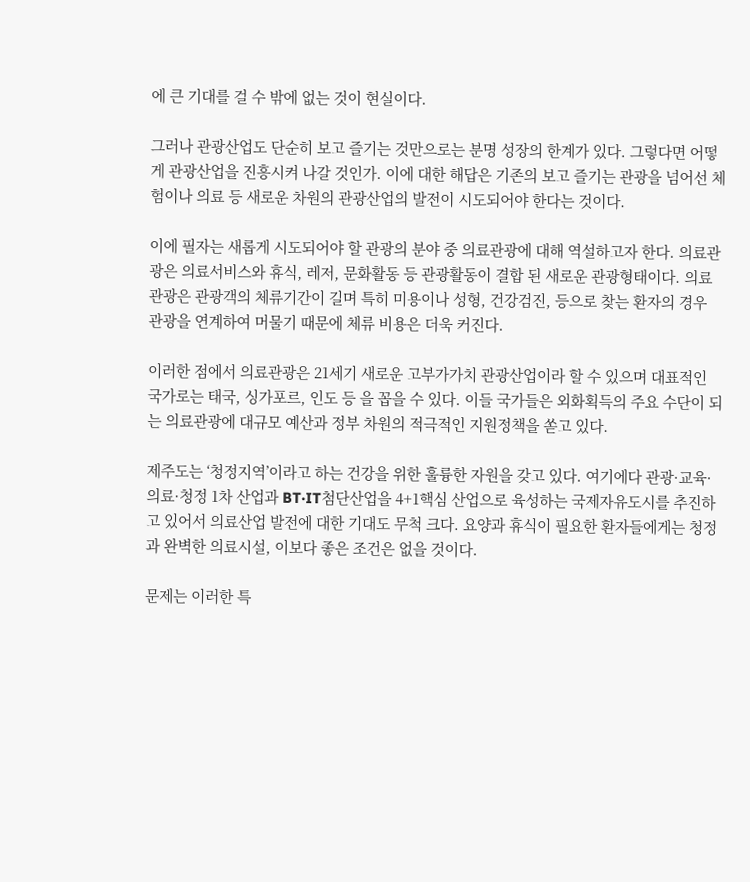에 큰 기대를 걸 수 밖에 없는 것이 현실이다.

그러나 관광산업도 단순히 보고 즐기는 것만으로는 분명 성장의 한계가 있다. 그렇다면 어떻게 관광산업을 진흥시켜 나갈 것인가. 이에 대한 해답은 기존의 보고 즐기는 관광을 넘어선 체험이나 의료 등 새로운 차원의 관광산업의 발전이 시도되어야 한다는 것이다.

이에 필자는 새롭게 시도되어야 할 관광의 분야 중 의료관광에 대해 역설하고자 한다. 의료관광은 의료서비스와 휴식, 레저, 문화활동 등 관광활동이 결합 된 새로운 관광형태이다. 의료관광은 관광객의 체류기간이 길며 특히 미용이나 성형, 건강검진, 등으로 찾는 환자의 경우 관광을 연계하여 머물기 때문에 체류 비용은 더욱 커진다.

이러한 점에서 의료관광은 21세기 새로운 고부가가치 관광산업이라 할 수 있으며 대표적인 국가로는 태국, 싱가포르, 인도 등 을 꼽을 수 있다. 이들 국가들은 외화획득의 주요 수단이 되는 의료관광에 대규모 예산과 정부 차원의 적극적인 지원정책을 쏟고 있다.

제주도는 ‘청정지역’이라고 하는 건강을 위한 훌륭한 자원을 갖고 있다. 여기에다 관광·교육·의료·청정 1차 산업과 BT·IT첨단산업을 4+1핵심 산업으로 육성하는 국제자유도시를 추진하고 있어서 의료산업 발전에 대한 기대도 무척 크다. 요양과 휴식이 필요한 환자들에게는 청정과 완벽한 의료시설, 이보다 좋은 조건은 없을 것이다.

문제는 이러한 특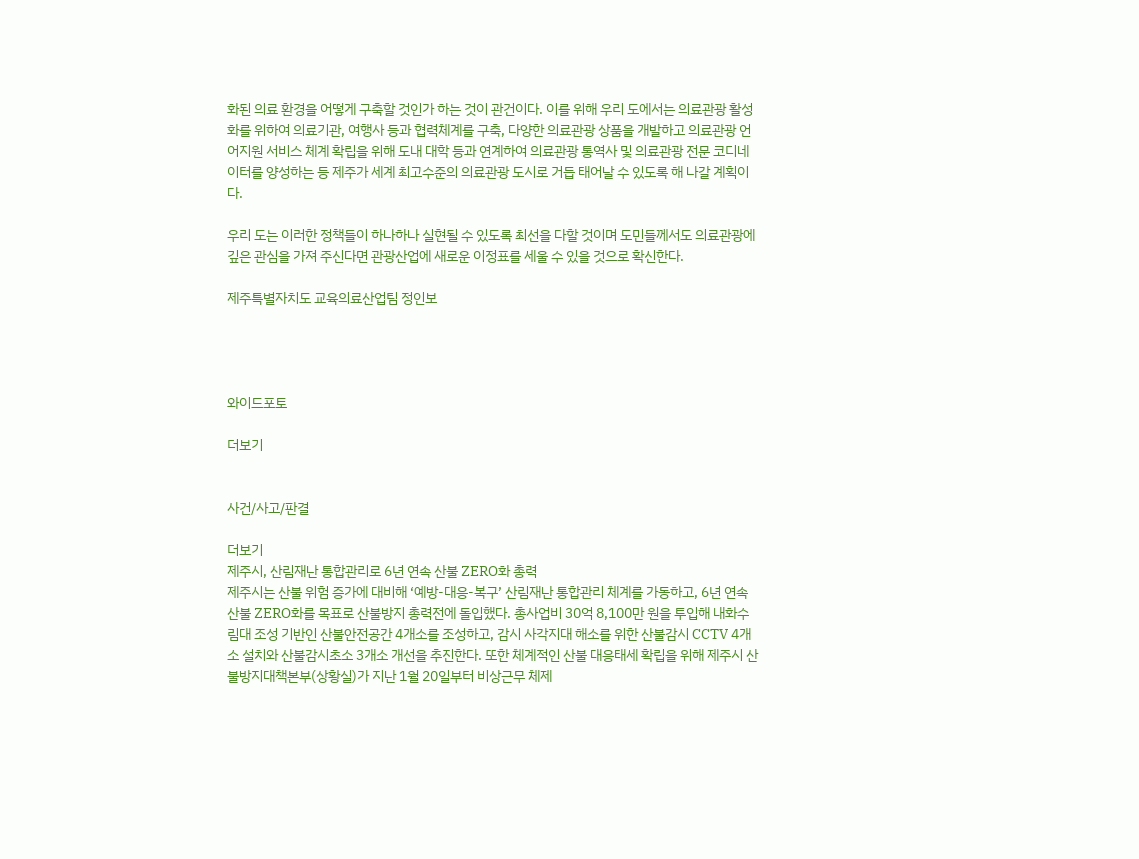화된 의료 환경을 어떻게 구축할 것인가 하는 것이 관건이다. 이를 위해 우리 도에서는 의료관광 활성화를 위하여 의료기관, 여행사 등과 협력체계를 구축, 다양한 의료관광 상품을 개발하고 의료관광 언어지원 서비스 체계 확립을 위해 도내 대학 등과 연계하여 의료관광 통역사 및 의료관광 전문 코디네이터를 양성하는 등 제주가 세계 최고수준의 의료관광 도시로 거듭 태어날 수 있도록 해 나갈 계획이다.

우리 도는 이러한 정책들이 하나하나 실현될 수 있도록 최선을 다할 것이며 도민들께서도 의료관광에 깊은 관심을 가져 주신다면 관광산업에 새로운 이정표를 세울 수 있을 것으로 확신한다.

제주특별자치도 교육의료산업팀 정인보




와이드포토

더보기


사건/사고/판결

더보기
제주시, 산림재난 통합관리로 6년 연속 산불 ZERO화 총력
제주시는 산불 위험 증가에 대비해 ‘예방-대응-복구’ 산림재난 통합관리 체계를 가동하고, 6년 연속 산불 ZERO화를 목표로 산불방지 총력전에 돌입했다. 총사업비 30억 8,100만 원을 투입해 내화수림대 조성 기반인 산불안전공간 4개소를 조성하고, 감시 사각지대 해소를 위한 산불감시 CCTV 4개소 설치와 산불감시초소 3개소 개선을 추진한다. 또한 체계적인 산불 대응태세 확립을 위해 제주시 산불방지대책본부(상황실)가 지난 1월 20일부터 비상근무 체제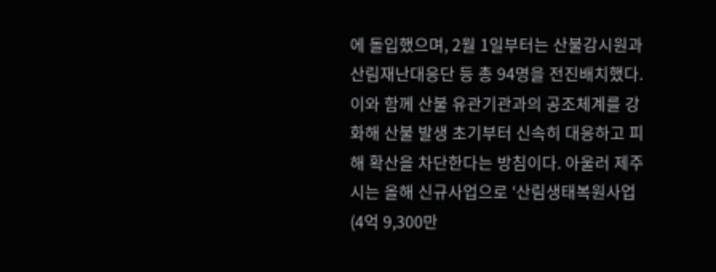에 돌입했으며, 2월 1일부터는 산불감시원과 산림재난대응단 등 총 94명을 전진배치했다. 이와 함께 산불 유관기관과의 공조체계를 강화해 산불 발생 초기부터 신속히 대응하고 피해 확산을 차단한다는 방침이다. 아울러 제주시는 올해 신규사업으로 ‘산림생태복원사업(4억 9,300만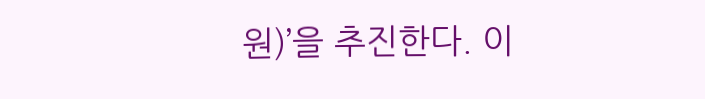원)’을 추진한다. 이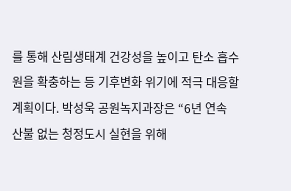를 통해 산림생태계 건강성을 높이고 탄소 흡수원을 확충하는 등 기후변화 위기에 적극 대응할 계획이다. 박성욱 공원녹지과장은 “6년 연속 산불 없는 청정도시 실현을 위해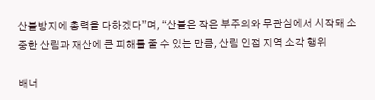산불방지에 총력을 다하겠다”며, “산불은 작은 부주의와 무관심에서 시작돼 소중한 산림과 재산에 큰 피해를 줄 수 있는 만큼, 산림 인접 지역 소각 행위

배너